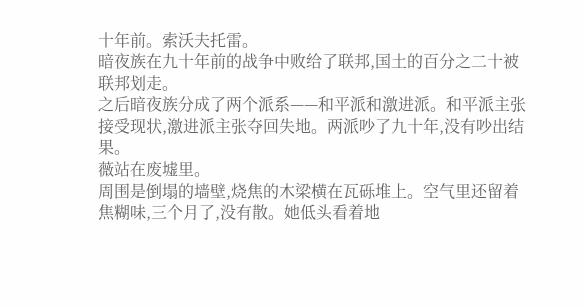十年前。索沃夫托雷。
暗夜族在九十年前的战争中败给了联邦,国土的百分之二十被联邦划走。
之后暗夜族分成了两个派系——和平派和激进派。和平派主张接受现状,激进派主张夺回失地。两派吵了九十年,没有吵出结果。
薇站在废墟里。
周围是倒塌的墙壁,烧焦的木梁横在瓦砾堆上。空气里还留着焦糊味,三个月了,没有散。她低头看着地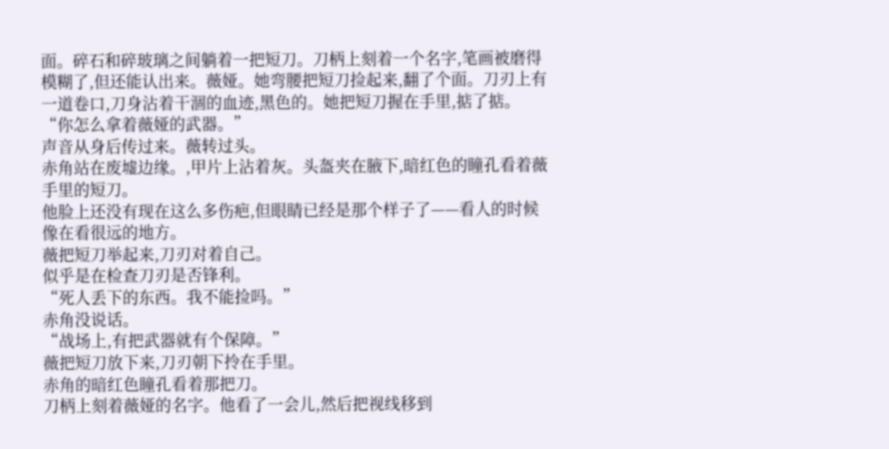面。碎石和碎玻璃之间躺着一把短刀。刀柄上刻着一个名字,笔画被磨得模糊了,但还能认出来。薇娅。她弯腰把短刀捡起来,翻了个面。刀刃上有一道卷口,刀身沾着干涸的血迹,黑色的。她把短刀握在手里,掂了掂。
“你怎么拿着薇娅的武器。”
声音从身后传过来。薇转过头。
赤角站在废墟边缘。,甲片上沾着灰。头盔夹在腋下,暗红色的瞳孔看着薇手里的短刀。
他脸上还没有现在这么多伤疤,但眼睛已经是那个样子了——看人的时候像在看很远的地方。
薇把短刀举起来,刀刃对着自己。
似乎是在检查刀刃是否锋利。
“死人丢下的东西。我不能捡吗。”
赤角没说话。
“战场上,有把武器就有个保障。”
薇把短刀放下来,刀刃朝下拎在手里。
赤角的暗红色瞳孔看着那把刀。
刀柄上刻着薇娅的名字。他看了一会儿,然后把视线移到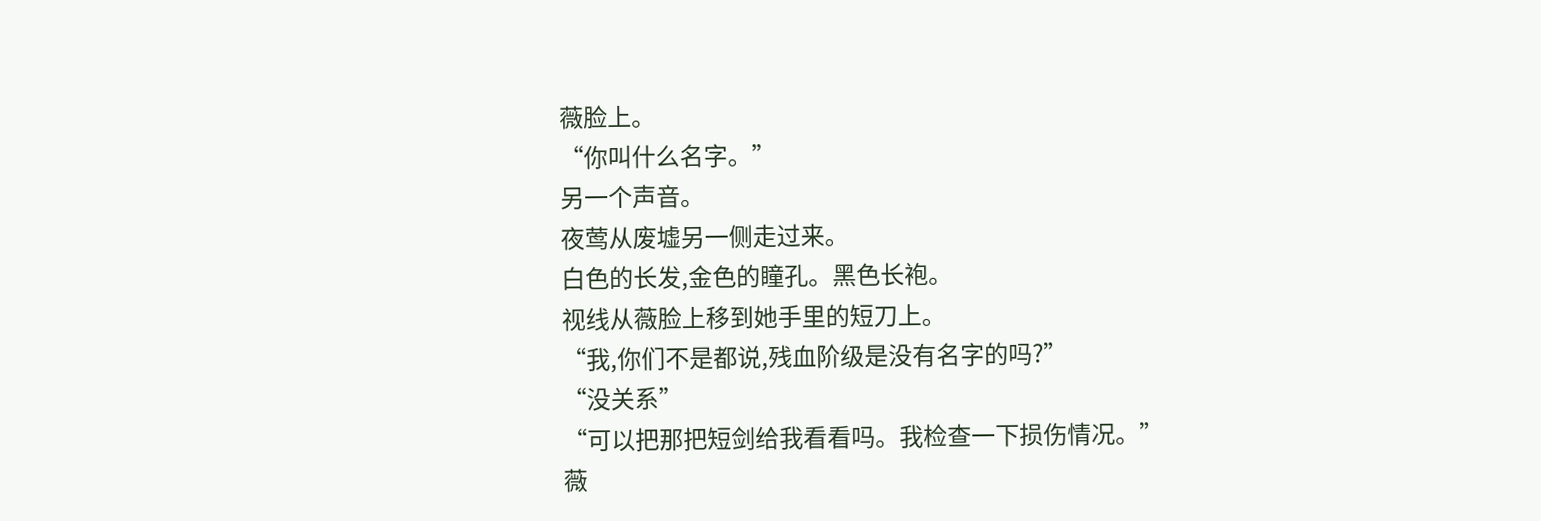薇脸上。
“你叫什么名字。”
另一个声音。
夜莺从废墟另一侧走过来。
白色的长发,金色的瞳孔。黑色长袍。
视线从薇脸上移到她手里的短刀上。
“我,你们不是都说,残血阶级是没有名字的吗?”
“没关系”
“可以把那把短剑给我看看吗。我检查一下损伤情况。”
薇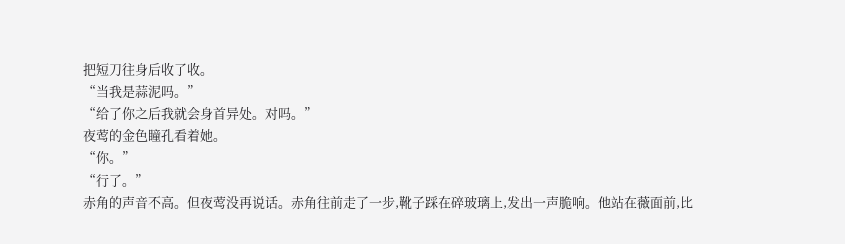把短刀往身后收了收。
“当我是蒜泥吗。”
“给了你之后我就会身首异处。对吗。”
夜莺的金色瞳孔看着她。
“你。”
“行了。”
赤角的声音不高。但夜莺没再说话。赤角往前走了一步,靴子踩在碎玻璃上,发出一声脆响。他站在薇面前,比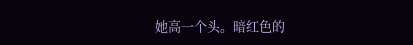她高一个头。暗红色的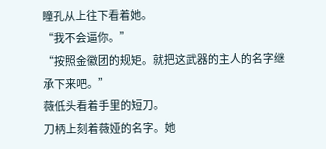瞳孔从上往下看着她。
“我不会逼你。”
“按照金徽团的规矩。就把这武器的主人的名字继承下来吧。”
薇低头看着手里的短刀。
刀柄上刻着薇娅的名字。她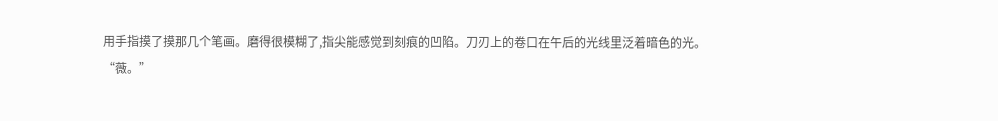用手指摸了摸那几个笔画。磨得很模糊了,指尖能感觉到刻痕的凹陷。刀刃上的卷口在午后的光线里泛着暗色的光。
“薇。”